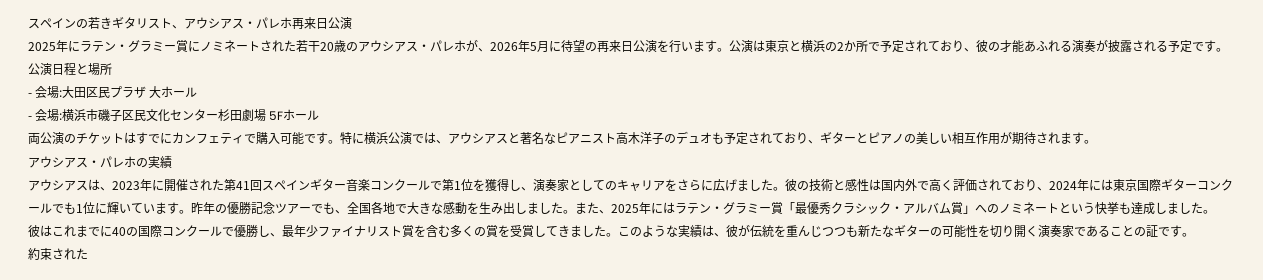スペインの若きギタリスト、アウシアス・パレホ再来日公演
2025年にラテン・グラミー賞にノミネートされた若干20歳のアウシアス・パレホが、2026年5月に待望の再来日公演を行います。公演は東京と横浜の2か所で予定されており、彼の才能あふれる演奏が披露される予定です。
公演日程と場所
- 会場:大田区民プラザ 大ホール
- 会場:横浜市磯子区民文化センター杉田劇場 5Fホール
両公演のチケットはすでにカンフェティで購入可能です。特に横浜公演では、アウシアスと著名なピアニスト高木洋子のデュオも予定されており、ギターとピアノの美しい相互作用が期待されます。
アウシアス・パレホの実績
アウシアスは、2023年に開催された第41回スペインギター音楽コンクールで第1位を獲得し、演奏家としてのキャリアをさらに広げました。彼の技術と感性は国内外で高く評価されており、2024年には東京国際ギターコンクールでも1位に輝いています。昨年の優勝記念ツアーでも、全国各地で大きな感動を生み出しました。また、2025年にはラテン・グラミー賞「最優秀クラシック・アルバム賞」へのノミネートという快挙も達成しました。
彼はこれまでに40の国際コンクールで優勝し、最年少ファイナリスト賞を含む多くの賞を受賞してきました。このような実績は、彼が伝統を重んじつつも新たなギターの可能性を切り開く演奏家であることの証です。
約束された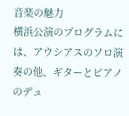音楽の魅力
横浜公演のプログラムには、アウシアスのソロ演奏の他、ギターとピアノのデュ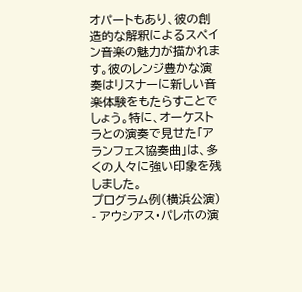オパートもあり、彼の創造的な解釈によるスペイン音楽の魅力が描かれます。彼のレンジ豊かな演奏はリスナーに新しい音楽体験をもたらすことでしょう。特に、オーケストラとの演奏で見せた「アランフェス協奏曲」は、多くの人々に強い印象を残しました。
プログラム例(横浜公演)
- アウシアス・パレホの演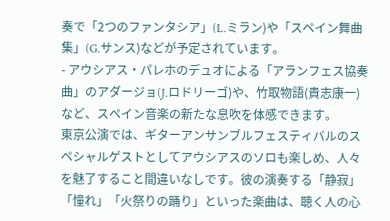奏で「2つのファンタシア」(L.ミラン)や「スペイン舞曲集」(G.サンス)などが予定されています。
- アウシアス・パレホのデュオによる「アランフェス協奏曲」のアダージョ(J.ロドリーゴ)や、竹取物語(貴志康一)など、スペイン音楽の新たな息吹を体感できます。
東京公演では、ギターアンサンブルフェスティバルのスペシャルゲストとしてアウシアスのソロも楽しめ、人々を魅了すること間違いなしです。彼の演奏する「静寂」「憧れ」「火祭りの踊り」といった楽曲は、聴く人の心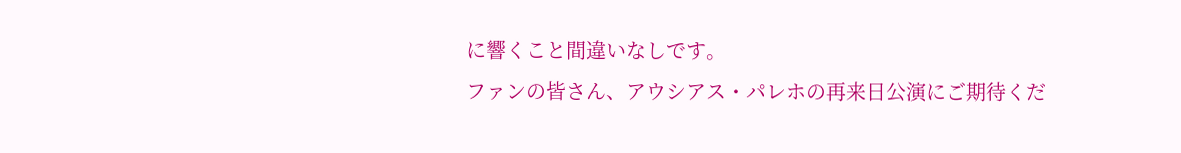に響くこと間違いなしです。
ファンの皆さん、アウシアス・パレホの再来日公演にご期待くだ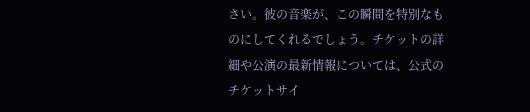さい。彼の音楽が、この瞬間を特別なものにしてくれるでしょう。チケットの詳細や公演の最新情報については、公式のチケットサイ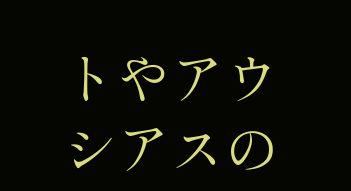トやアウシアスの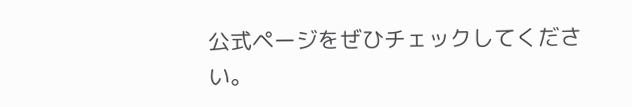公式ページをぜひチェックしてください。